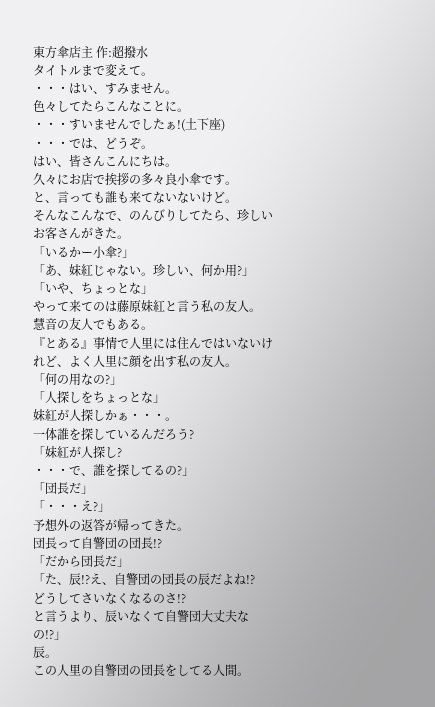東方傘店主 作:超撥水
タイトルまで変えて。
・・・はい、すみません。
色々してたらこんなことに。
・・・すいませんでしたぁ!(土下座)
・・・では、どうぞ。
はい、皆さんこんにちは。
久々にお店で挨拶の多々良小傘です。
と、言っても誰も来てないないけど。
そんなこんなで、のんびりしてたら、珍しいお客さんがきた。
「いるかー小傘?」
「あ、妹紅じゃない。珍しい、何か用?」
「いや、ちょっとな」
やって来てのは藤原妹紅と言う私の友人。
慧音の友人でもある。
『とある』事情で人里には住んではいないけれど、よく人里に顔を出す私の友人。
「何の用なの?」
「人探しをちょっとな」
妹紅が人探しかぁ・・・。
一体誰を探しているんだろう?
「妹紅が人探し?
・・・で、誰を探してるの?」
「団長だ」
「・・・え?」
予想外の返答が帰ってきた。
団長って自警団の団長!?
「だから団長だ」
「た、辰!?え、自警団の団長の辰だよね!?
どうしてさいなくなるのさ!?
と言うより、辰いなくて自警団大丈夫なの!?」
辰。
この人里の自警団の団長をしてる人間。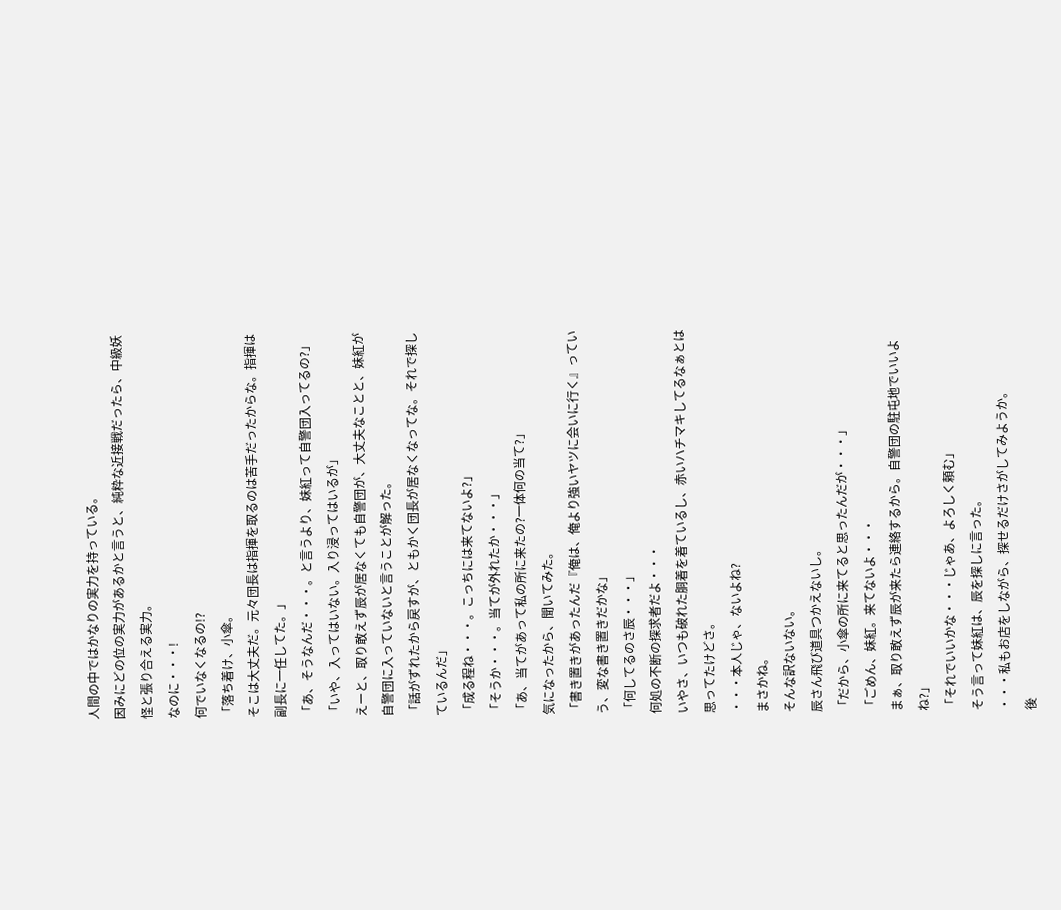人間の中ではかなりの実力を持っている。
因みにどの位の実力があるかと言うと、純粋な近接戦だったら、中級妖怪と張り合える実力。
なのに・・・!
何でいなくなるの!?
「落ち着け、小傘。
そこは大丈夫だ。元々団長は指揮を取るのは苦手だったからな。指揮は副長に一任してた。」
「あ、そうなんだ・・・。と言うより、妹紅って自警団入ってるの?」
「いや、入ってはいない。入り浸ってはいるが」
えーと、取り敢えず辰が居なくても自警団が、大丈夫なことと、妹紅が自警団に入っていないと言うことが解った。
「話がずれたから戻すが、ともかく団長が居なくなってな。それで探しているんだ」
「成る程ね・・・。こっちには来てないよ?」
「そうか・・・。当てが外れたか・・・」
「あ、当てがあって私の所に来たの?一体何の当て?」
気になったから、聞いてみた。
「書き置きがあったんだ『俺は、俺より強いヤツに会いに行く』っていう、変な書き置きだかな」
「何してるのさ辰・・・」
何処の不断の探求者だよ・・・
いやさ、いつも破れた胴着を着ているし、赤いハチマキしてるなぁとは思ってたけどさ。
・・・本人じゃ、ないよね?
まさかね。
そんな訳ないない。
辰さん飛び道具つかえないし。
「だから、小傘の所に来てると思ったんだが・・・」
「ごめん、妹紅。来てないよ・・・
まぁ、取り敢えず辰が来たら連絡するから。自警団の駐屯地でいいよね?」
「それでいいかな・・・じゃあ、よろしく頼む」
そう言って妹紅は、辰を探しに言った。
・・・私もお店をしながら、探せるだけさがしてみようか。
後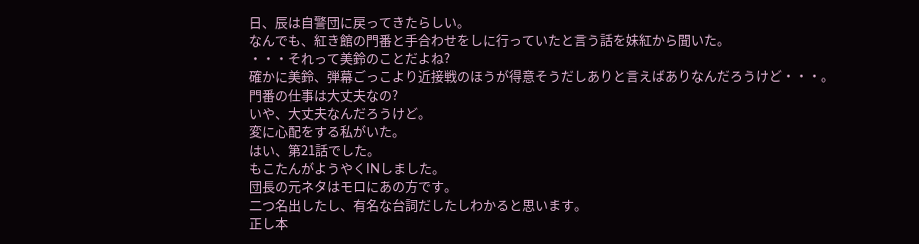日、辰は自警団に戻ってきたらしい。
なんでも、紅き館の門番と手合わせをしに行っていたと言う話を妹紅から聞いた。
・・・それって美鈴のことだよね?
確かに美鈴、弾幕ごっこより近接戦のほうが得意そうだしありと言えばありなんだろうけど・・・。
門番の仕事は大丈夫なの?
いや、大丈夫なんだろうけど。
変に心配をする私がいた。
はい、第21話でした。
もこたんがようやくINしました。
団長の元ネタはモロにあの方です。
二つ名出したし、有名な台詞だしたしわかると思います。
正し本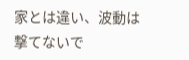家とは違い、波動は撃てないで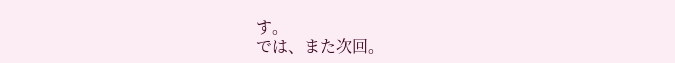す。
では、また次回。